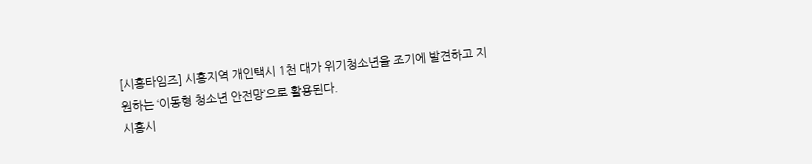[시흥타임즈] 시흥지역 개인택시 1천 대가 위기청소년을 조기에 발견하고 지원하는 ‘이동형 청소년 안전망’으로 활용된다.
시흥시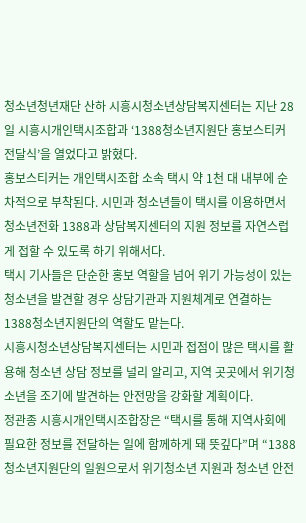청소년청년재단 산하 시흥시청소년상담복지센터는 지난 28일 시흥시개인택시조합과 ‘1388청소년지원단 홍보스티커 전달식’을 열었다고 밝혔다.
홍보스티커는 개인택시조합 소속 택시 약 1천 대 내부에 순차적으로 부착된다. 시민과 청소년들이 택시를 이용하면서 청소년전화 1388과 상담복지센터의 지원 정보를 자연스럽게 접할 수 있도록 하기 위해서다.
택시 기사들은 단순한 홍보 역할을 넘어 위기 가능성이 있는 청소년을 발견할 경우 상담기관과 지원체계로 연결하는 1388청소년지원단의 역할도 맡는다.
시흥시청소년상담복지센터는 시민과 접점이 많은 택시를 활용해 청소년 상담 정보를 널리 알리고, 지역 곳곳에서 위기청소년을 조기에 발견하는 안전망을 강화할 계획이다.
정관종 시흥시개인택시조합장은 “택시를 통해 지역사회에 필요한 정보를 전달하는 일에 함께하게 돼 뜻깊다”며 “1388청소년지원단의 일원으로서 위기청소년 지원과 청소년 안전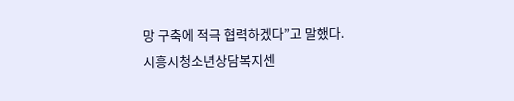망 구축에 적극 협력하겠다”고 말했다.
시흥시청소년상담복지센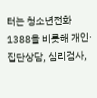터는 청소년전화 1388을 비롯해 개인·집단상담, 심리검사,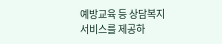예방교육 등 상담복지 서비스를 제공하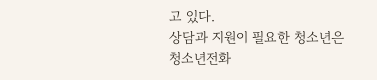고 있다.
상담과 지원이 필요한 청소년은 청소년전화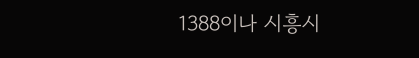1388이나 시흥시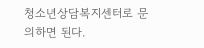청소년상담복지센터로 문의하면 된다.